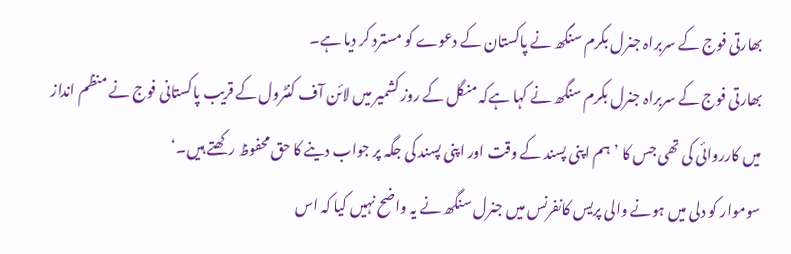بھارتی فوج کے سربراہ جنرل بکرم سنگھ نے پاکستان کے دعوے کو مسترد کر دیا ہے۔
بھارتی فوج کے سربراہ جنرل بکرم سنگھ نے کہا ہےکہ منگل کے روز کشمیر میں لائن آف کنٹرول کے قریب پاکستانی فوج نے منظم انداز میں کارروائی کی تھی جس کا ’ہم اپنی پسند کے وقت اور اپنی پسند کی جگہ پر جواب دینے کا حق محفوظ رکھتے ہیں۔‘
سوموار کو دلی میں ہونے والی پریس کانفرنس میں جنرل سنگھ نے یہ واضح نہیں کیا کہ اس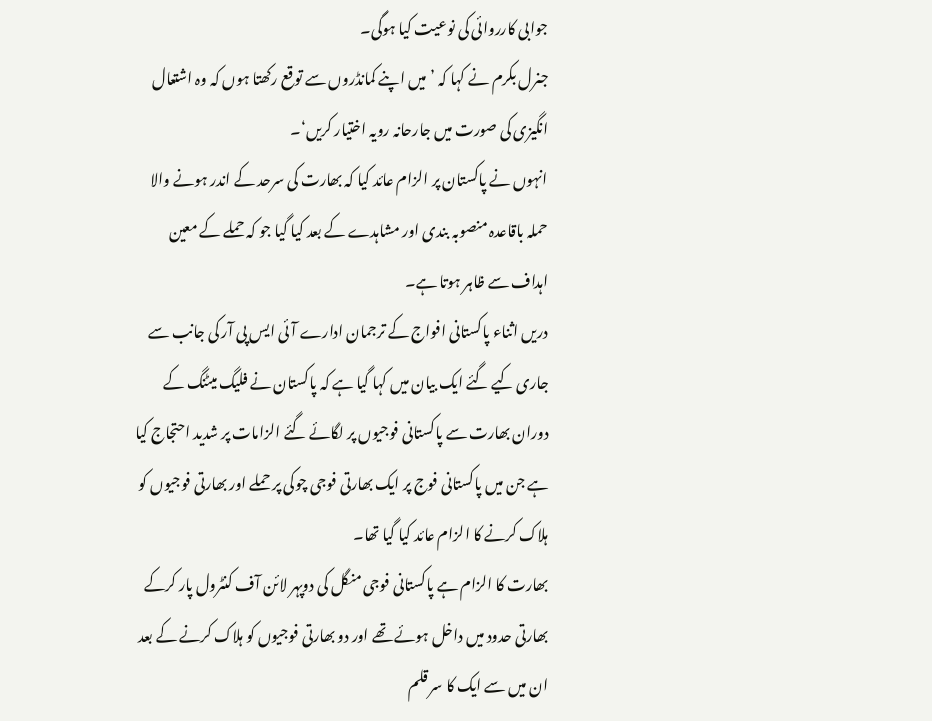جوابی کارروائی کی نوعیت کیا ہوگی۔
جنرل بکرم نے کہا کہ ’میں اپنے کمانڈروں سے توقع رکھتا ہوں کہ وہ اشتعال انگیزی کی صورت میں جارحانہ رویہ اختیار کریں‘۔
انہوں نے پاکستان پر الزام عائد کیا کہ بھارت کی سرحد کے اندر ہونے والا حملہ باقاعدہ منصوبہ بندی اور مشاہدے کے بعد کیا گیا جو کہ حملے کے معین اہداف سے ظاہر ہوتا ہے۔
دریں اثناء پاکستانی افواج کے ترجمان ادارے آئی ایس پی آر کی جانب سے جاری کیے گئے ایک بیان میں کہا گیا ہے کہ پاکستان نے فلیگ میٹنگ کے دوران بھارت سے پاکستانی فوجیوں پر لگائے گئے الزامات پر شدید احتجاج کیا ہے جن میں پاکستانی فوج پر ایک بھارتی فوجی چوکی پر حملے اور بھارتی فوجیوں کو ہلاک کرنے کا الزام عائد کیا گیا تھا۔
بھارت کا الزام ہے پاکستانی فوجی منگل کی دوپہر لائن آف کنٹرول پار کرکے بھارتی حدود میں داخل ہوئے تھے اور دو بھارتی فوجیوں کو ہلاک کرنے کے بعد ان میں سے ایک کا سر قلم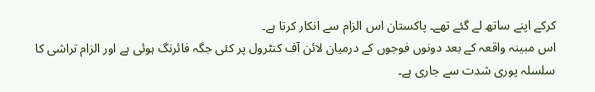کرکے اپنے ساتھ لے گئے تھے۔ پاکستان اس الزام سے انکار کرتا ہے۔
اس مبینہ واقعہ کے بعد دونوں فوجوں کے درمیان لائن آف کنٹرول پر کئی جگہ فائرنگ ہوئی ہے اور الزام تراشی کا سلسلہ پوری شدت سے جاری ہے۔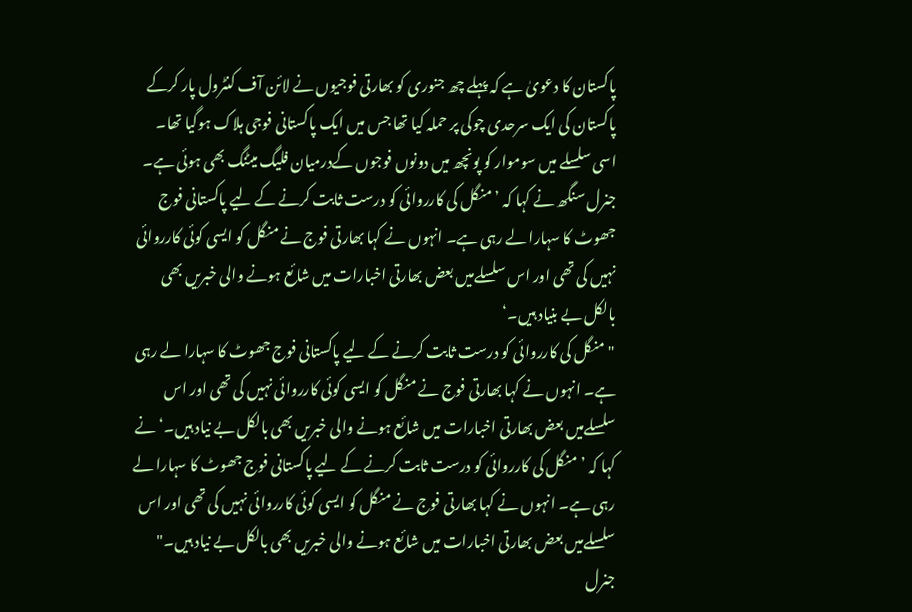پاکستان کا دعویٰ ہے کہ پہلے چھ جنوری کو بھارتی فوجیوں نے لائن آف کنٹرول پار کرکے پاکستان کی ایک سرحدی چوکی پر حملہ کیا تھا جس میں ایک پاکستانی فوجی ہلاک ہوگیا تھا۔ اسی سلسلے میں سوموار کو پونچھ میں دونوں فوجوں کےدرمیان فلیگ میٹنگ بھی ہوئی ہے۔
جنرل سنگھ نے کہا کہ ’منگل کی کارروائی کو درست ثابت کرنے کے لیے پاکستانی فوج جھوٹ کا سہارا لے رہی ہے۔ انہوں نے کہا بھارتی فوج نے منگل کو ایسی کوئی کارروائی نہیں کی تھی اور اس سلسلےمیں بعض بھارتی اخبارات میں شائع ہونے والی خبریں بھی بالکل بے بنیاد ہیں۔‘
"منگل کی کارروائی کو درست ثابت کرنے کے لیے پاکستانی فوج جھوٹ کا سہارا لے رہی ہے۔ انہوں نے کہا بھارتی فوج نے منگل کو ایسی کوئی کارروائی نہیں کی تھی اور اس سلسلےمیں بعض بھارتی اخبارات میں شائع ہونے والی خبریں بھی بالکل بے نیاد ہیں۔‘ نے کہا کہ ’منگل کی کارروائی کو درست ثابت کرنے کے لیے پاکستانی فوج جھوٹ کا سہارا لے رہی ہے۔ انہوں نے کہا بھارتی فوج نے منگل کو ایسی کوئی کارروائی نہیں کی تھی اور اس سلسلےمیں بعض بھارتی اخبارات میں شائع ہونے والی خبریں بھی بالکل بے نیاد ہیں۔"
جنرل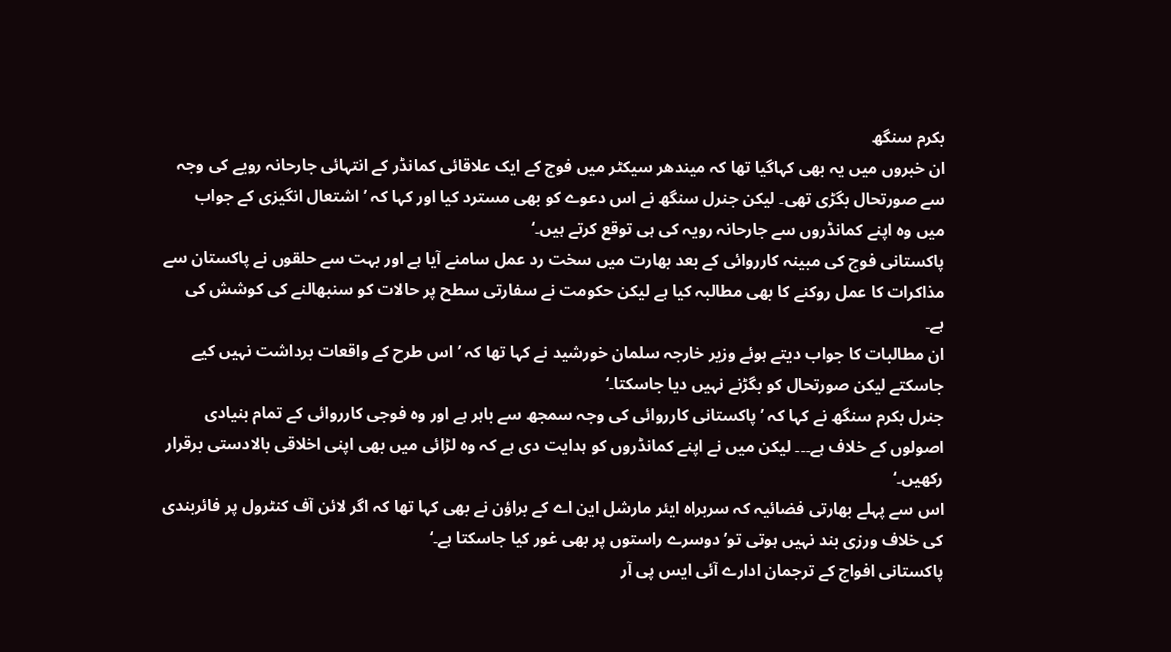بکرم سنگھ
ان خبروں میں یہ بھی کہاگیا تھا کہ میندھر سیکٹر میں فوج کے ایک علاقائی کمانڈر کے انتہائی جارحانہ رویے کی وجہ سے صورتحال بگڑی تھی۔ لیکن جنرل سنگھ نے اس دعوے کو بھی مسترد کیا اور کہا کہ ’اشتعال انگیزی کے جواب میں وہ اپنے کمانڈروں سے جارحانہ رویہ کی ہی توقع کرتے ہیں۔‘
پاکستانی فوج کی مبینہ کارروائی کے بعد بھارت میں سخت رد عمل سامنے آیا ہے اور بہت سے حلقوں نے پاکستان سے مذاکرات کا عمل روکنے کا بھی مطالبہ کیا ہے لیکن حکومت نے سفارتی سطح پر حالات کو سنبھالنے کی کوشش کی ہے۔
ان مطالبات کا جواب دیتے ہوئے وزیر خارجہ سلمان خورشید نے کہا تھا کہ ’اس طرح کے واقعات برداشت نہیں کیے جاسکتے لیکن صورتحال کو بگڑنے نہیں دیا جاسکتا۔‘
جنرل بکرم سنگھ نے کہا کہ ’پاکستانی کارروائی کی وجہ سمجھ سے باہر ہے اور وہ فوجی کارروائی کے تمام بنیادی اصولوں کے خلاف ہے۔۔۔ لیکن میں نے اپنے کمانڈروں کو ہدایت دی ہے کہ وہ لڑائی میں بھی اپنی اخلاقی بالادستی برقرار رکھیں۔‘
اس سے پہلے بھارتی فضائیہ کہ سربراہ ایئر مارشل این اے کے براؤن نے بھی کہا تھا کہ اگر لائن آف کنٹرول پر فائربندی کی خلاف ورزی بند نہیں ہوتی تو’دوسرے راستوں پر بھی غور کیا جاسکتا ہے۔‘
پاکستانی افواج کے ترجمان ادارے آئی ایس پی آر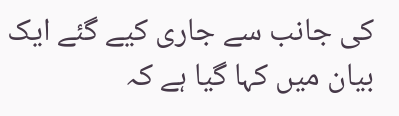کی جانب سے جاری کیے گئے ایک بیان میں کہا گیا ہے کہ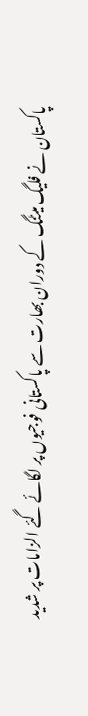پاکستان نے فلیگ میٹنگ کے دوران بھارت سے پاکستانی فوجیوں پر لگائے گئے الزامات پر شدید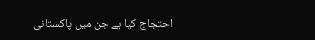احتجاج کیا ہے جن میں پاکستانی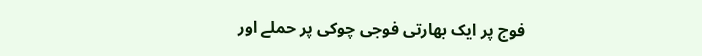فوج پر ایک بھارتی فوجی چوکی پر حملے اور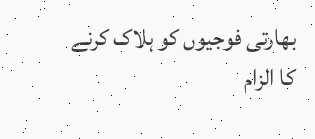بھارتی فوجیوں کو ہلاک کرنے کا الزام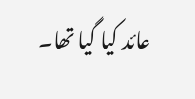عائد کیا گیا تھا۔